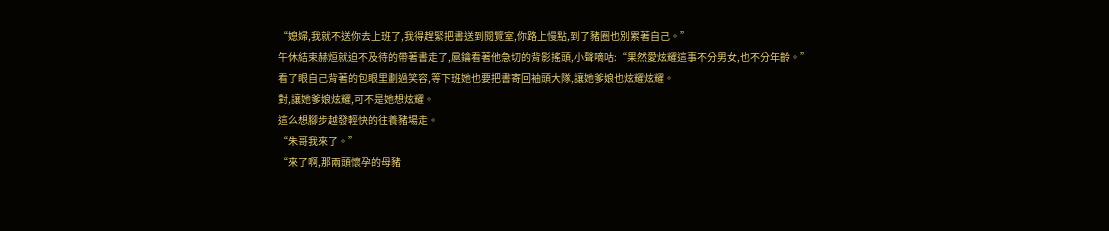“媳婦,我就不送你去上班了,我得趕緊把書送到閱覽室,你路上慢點,到了豬圈也別累著自己。”
午休結束赫烜就迫不及待的帶著書走了,扈鑰看著他急切的背影搖頭,小聲嘀咕:“果然愛炫耀這事不分男女,也不分年齡。”
看了眼自己背著的包眼里劃過笑容,等下班她也要把書寄回袖頭大隊,讓她爹娘也炫耀炫耀。
對,讓她爹娘炫耀,可不是她想炫耀。
這么想腳步越發輕快的往養豬場走。
“朱哥我來了。”
“來了啊,那兩頭懷孕的母豬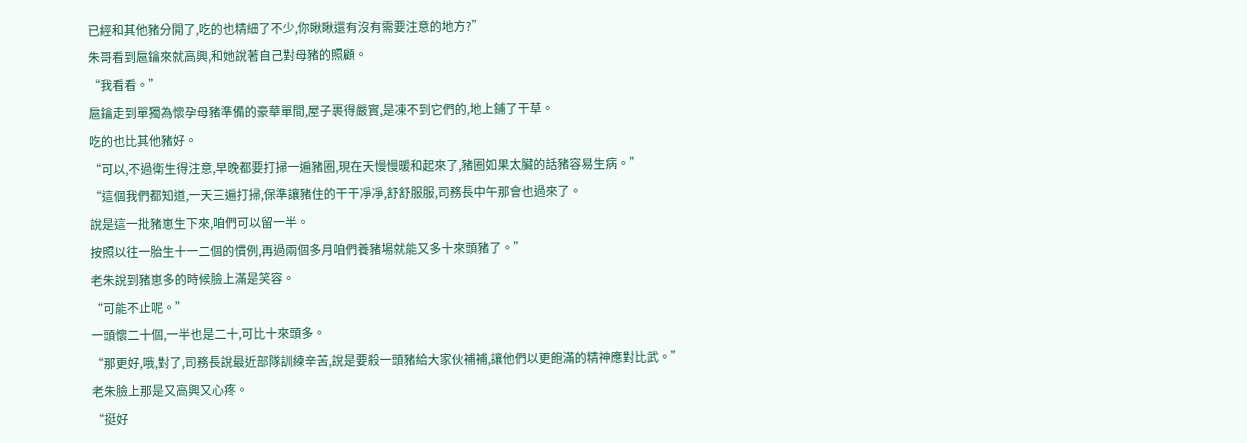已經和其他豬分開了,吃的也精細了不少,你瞅瞅還有沒有需要注意的地方?”
朱哥看到扈鑰來就高興,和她說著自己對母豬的照顧。
“我看看。”
扈鑰走到單獨為懷孕母豬準備的豪華單間,屋子裹得嚴實,是凍不到它們的,地上鋪了干草。
吃的也比其他豬好。
“可以,不過衛生得注意,早晚都要打掃一遍豬圈,現在天慢慢暖和起來了,豬圈如果太臟的話豬容易生病。”
“這個我們都知道,一天三遍打掃,保準讓豬住的干干凈凈,舒舒服服,司務長中午那會也過來了。
說是這一批豬崽生下來,咱們可以留一半。
按照以往一胎生十一二個的慣例,再過兩個多月咱們養豬場就能又多十來頭豬了。”
老朱說到豬崽多的時候臉上滿是笑容。
“可能不止呢。”
一頭懷二十個,一半也是二十,可比十來頭多。
“那更好,哦,對了,司務長說最近部隊訓練辛苦,說是要殺一頭豬給大家伙補補,讓他們以更飽滿的精神應對比武。”
老朱臉上那是又高興又心疼。
“挺好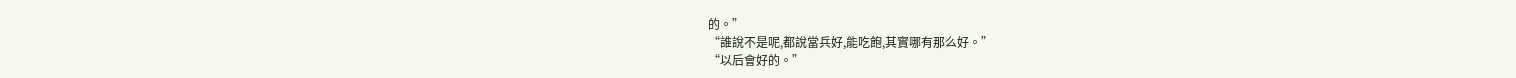的。”
“誰說不是呢,都說當兵好,能吃飽,其實哪有那么好。”
“以后會好的。”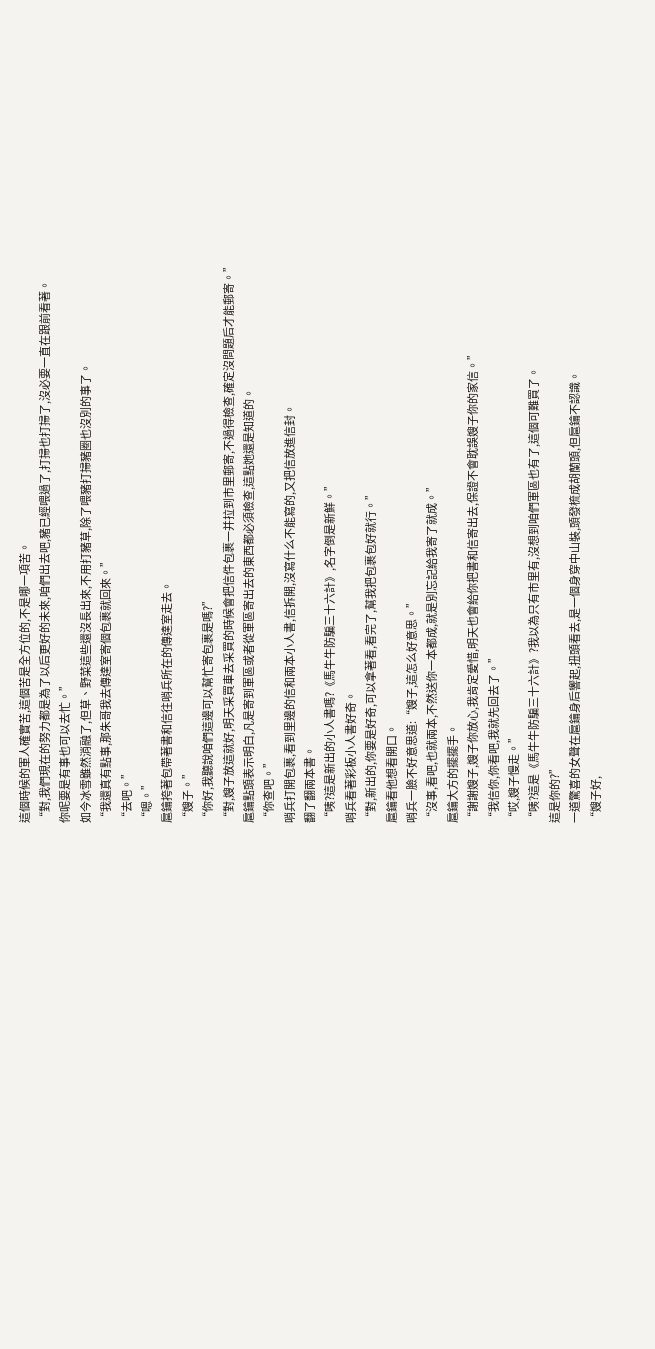這個時候的軍人確實苦,這個苦是全方位的,不是哪一項苦。
“對,我們現在的努力都是為了以后更好的未來,咱們出去吧,豬已經喂過了,打掃也打掃了,沒必要一直在跟前看著。
你呢要是有事也可以去忙。”
如今冰雪雖然消融了,但草、野菜這些還沒長出來,不用打豬草,除了喂豬打掃豬圈也沒別的事了。
“我還真有點事,那朱哥我去傳達室寄個包裹就回來。”
“去吧。”
“嗯。”
扈鑰挎著包帶著書和信往哨兵所在的傳達室走去。
“嫂子。”
“你好,我聽說咱們這邊可以幫忙寄包裹是嗎?”
“對,嫂子放這就好,明天采買車去采買的時候會把信件包裹一并拉到市里郵寄,不過得檢查,確定沒問題后才能郵寄。”
扈鑰點頭表示明白,凡是寄到軍區或者從軍區寄出去的東西都必須檢查,這點她還是知道的。
“你查吧。”
哨兵打開包裹,看到里邊的信和兩本小人書,信拆開,沒寫什么不能寫的,又把信放進信封。
翻了翻兩本書。
“咦?這是新出的小人書嗎?《馬牛牛防騙三十六計》,名字倒是新鮮。”
哨兵看著彩板小人書好奇。
“對,新出的,你要是好奇,可以拿著看,看完了,幫我把包裹包好就行。”
扈鑰看他想看開口。
哨兵一臉不好意思道:“嫂子,這怎么好意思。”
“沒事,看吧,也就兩本,不然送你一本都成,就是別忘記給我寄了就成。”
扈鑰大方的擺擺手。
“謝謝嫂子,嫂子你放心,我肯定愛惜,明天也會給你把書和信寄出去,保證不會耽誤嫂子你的家信。”
“我信你,你看吧,我就先回去了。”
“哎,嫂子慢走。”
“咦?這是《馬牛牛防騙三十六計》?我以為只有市里有,沒想到咱們軍區也有了,這個可難買了。
這是你的?”
一道驚喜的女聲在扈鑰身后響起,扭頭看去,是一個身穿中山裝,頭發梳成胡蘭頭,但扈鑰不認識。
“嫂子好,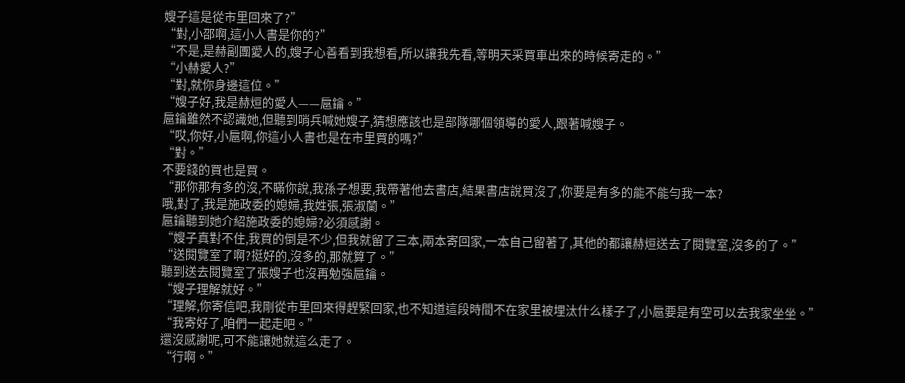嫂子這是從市里回來了?”
“對,小邵啊,這小人書是你的?”
“不是,是赫副團愛人的,嫂子心善看到我想看,所以讓我先看,等明天采買車出來的時候寄走的。”
“小赫愛人?”
“對,就你身邊這位。”
“嫂子好,我是赫烜的愛人——扈鑰。”
扈鑰雖然不認識她,但聽到哨兵喊她嫂子,猜想應該也是部隊哪個領導的愛人,跟著喊嫂子。
“哎,你好,小扈啊,你這小人書也是在市里買的嗎?”
“對。”
不要錢的買也是買。
“那你那有多的沒,不瞞你說,我孫子想要,我帶著他去書店,結果書店說買沒了,你要是有多的能不能勻我一本?
哦,對了,我是施政委的媳婦,我姓張,張淑蘭。”
扈鑰聽到她介紹施政委的媳婦?必須感謝。
“嫂子真對不住,我買的倒是不少,但我就留了三本,兩本寄回家,一本自己留著了,其他的都讓赫烜送去了閱覽室,沒多的了。”
“送閱覽室了啊?挺好的,沒多的,那就算了。”
聽到送去閱覽室了張嫂子也沒再勉強扈鑰。
“嫂子理解就好。”
“理解,你寄信吧,我剛從市里回來得趕緊回家,也不知道這段時間不在家里被埋汰什么樣子了,小扈要是有空可以去我家坐坐。”
“我寄好了,咱們一起走吧。”
還沒感謝呢,可不能讓她就這么走了。
“行啊。”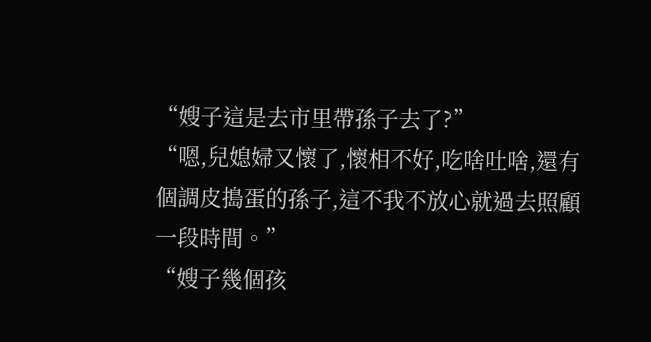“嫂子這是去市里帶孫子去了?”
“嗯,兒媳婦又懷了,懷相不好,吃啥吐啥,還有個調皮搗蛋的孫子,這不我不放心就過去照顧一段時間。”
“嫂子幾個孩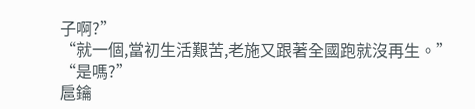子啊?”
“就一個,當初生活艱苦,老施又跟著全國跑就沒再生。”
“是嗎?”
扈鑰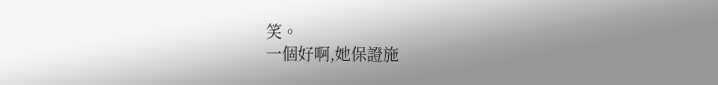笑。
一個好啊,她保證施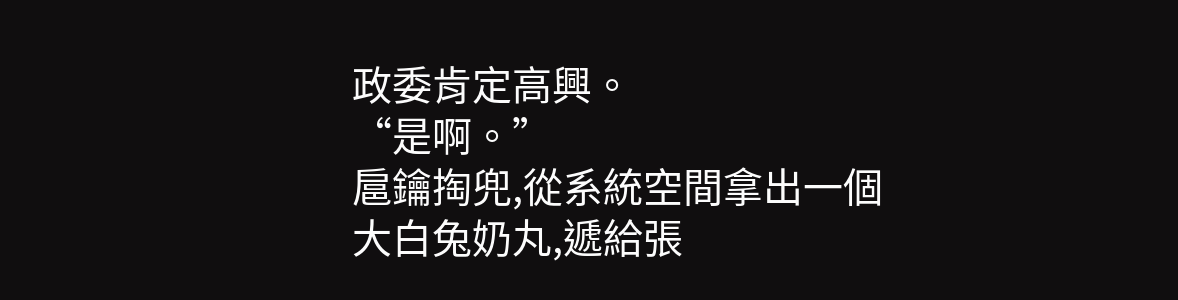政委肯定高興。
“是啊。”
扈鑰掏兜,從系統空間拿出一個大白兔奶丸,遞給張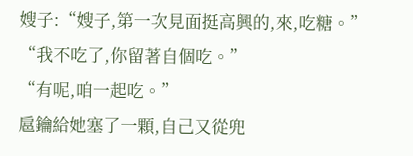嫂子:“嫂子,第一次見面挺高興的,來,吃糖。”
“我不吃了,你留著自個吃。”
“有呢,咱一起吃。”
扈鑰給她塞了一顆,自己又從兜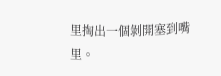里掏出一個剝開塞到嘴里。